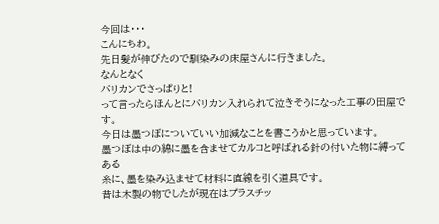今回は・・・
こんにちわ。
先日髪が伸びたので馴染みの床屋さんに行きました。
なんとなく
バリカンでさっぱりと!
って言ったらほんとにバリカン入れられて泣きそうになった工事の田屋です。
今日は墨つぼについていい加減なことを書こうかと思っています。
墨つぼは中の綿に墨を含ませてカルコと呼ばれる針の付いた物に縛ってある
糸に、墨を染み込ませて材料に直線を引く道具です。
昔は木製の物でしたが現在はプラスチッ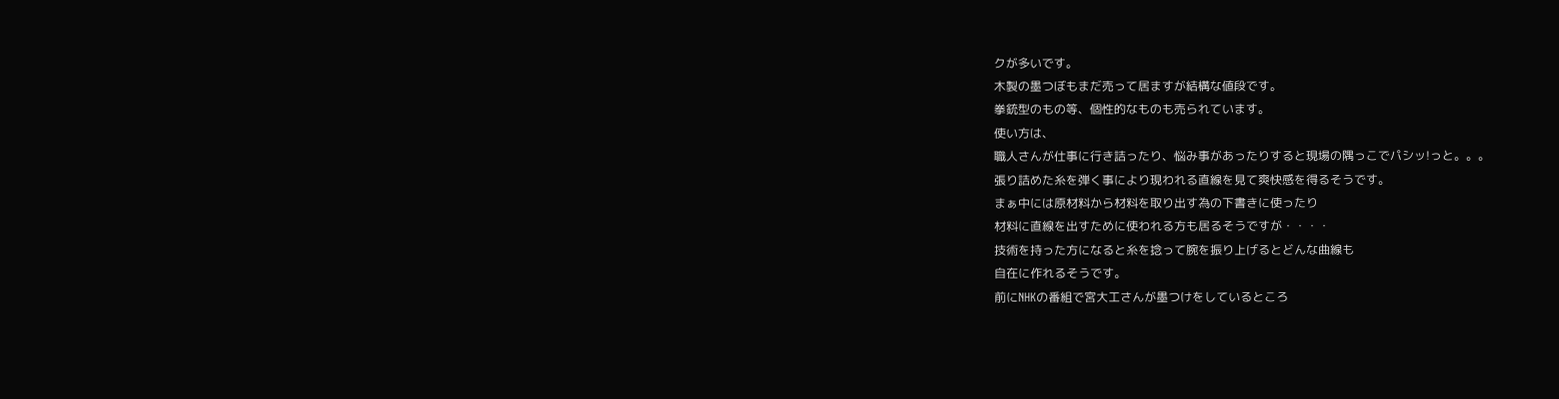クが多いです。
木製の墨つぼもまだ売って居ますが結構な値段です。
拳銃型のもの等、個性的なものも売られています。
使い方は、
職人さんが仕事に行き詰ったり、悩み事があったりすると現場の隅っこでパシッ!っと。。。
張り詰めた糸を弾く事により現われる直線を見て爽快感を得るそうです。
まぁ中には原材料から材料を取り出す為の下書きに使ったり
材料に直線を出すために使われる方も居るそうですが・・・・
技術を持った方になると糸を捻って腕を振り上げるとどんな曲線も
自在に作れるそうです。
前にNHKの番組で宮大工さんが墨つけをしているところ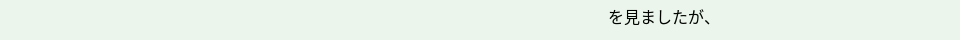を見ましたが、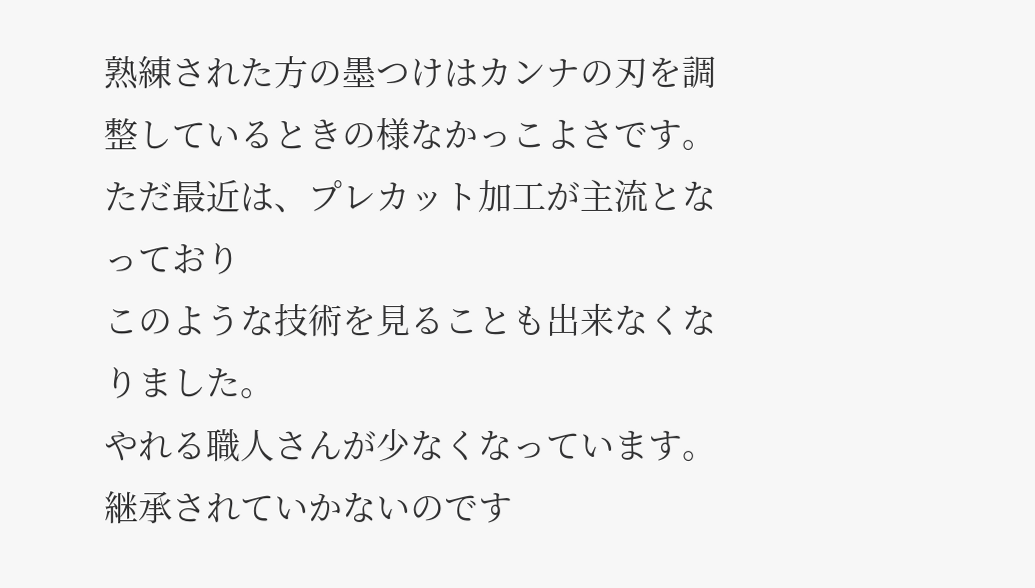熟練された方の墨つけはカンナの刃を調整しているときの様なかっこよさです。
ただ最近は、プレカット加工が主流となっており
このような技術を見ることも出来なくなりました。
やれる職人さんが少なくなっています。継承されていかないのです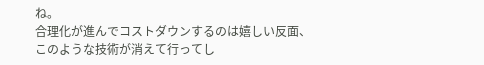ね。
合理化が進んでコストダウンするのは嬉しい反面、
このような技術が消えて行ってし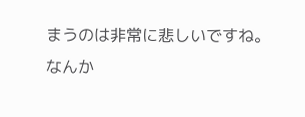まうのは非常に悲しいですね。
なんか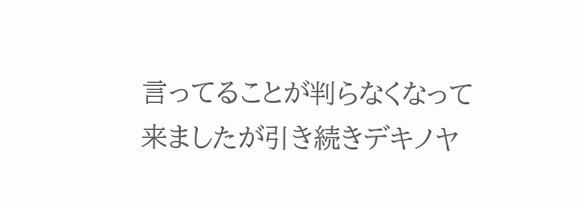言ってることが判らなくなって来ましたが引き続きデキノヤ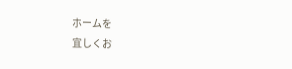ホームを
宜しくお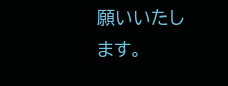願いいたします。